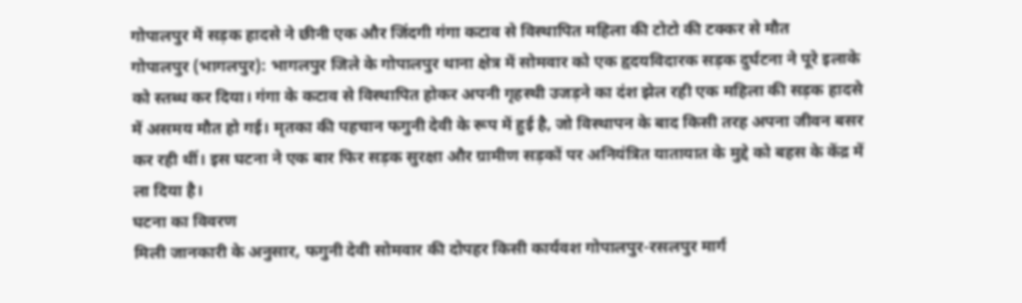गोपालपुर में सड़क हादसे ने छीनी एक और जिंदगी गंगा कटाव से विस्थापित महिला की टोटो की टक्कर से मौत
गोपालपुर (भागलपुर): भागलपुर जिले के गोपालपुर थाना क्षेत्र में सोमवार को एक हृदयविदारक सड़क दुर्घटना ने पूरे इलाके को स्तब्ध कर दिया। गंगा के कटाव से विस्थापित होकर अपनी गृहस्थी उजड़ने का दंश झेल रही एक महिला की सड़क हादसे में असमय मौत हो गई। मृतका की पहचान फगुनी देवी के रूप में हुई है, जो विस्थापन के बाद किसी तरह अपना जीवन बसर कर रही थीं। इस घटना ने एक बार फिर सड़क सुरक्षा और ग्रामीण सड़कों पर अनियंत्रित यातायात के मुद्दे को बहस के केंद्र में ला दिया है।
घटना का विवरण
मिली जानकारी के अनुसार, फगुनी देवी सोमवार की दोपहर किसी कार्यवश गोपालपुर-रसलपुर मार्ग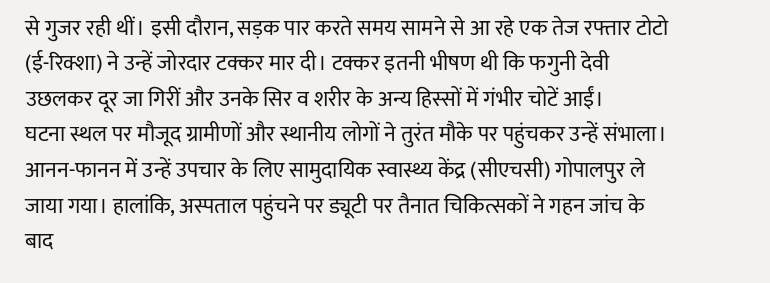से गुजर रही थीं। इसी दौरान, सड़क पार करते समय सामने से आ रहे एक तेज रफ्तार टोटो (ई-रिक्शा) ने उन्हें जोरदार टक्कर मार दी। टक्कर इतनी भीषण थी कि फगुनी देवी उछलकर दूर जा गिरीं और उनके सिर व शरीर के अन्य हिस्सों में गंभीर चोटें आईं।
घटना स्थल पर मौजूद ग्रामीणों और स्थानीय लोगों ने तुरंत मौके पर पहुंचकर उन्हें संभाला। आनन-फानन में उन्हें उपचार के लिए सामुदायिक स्वास्थ्य केंद्र (सीएचसी) गोपालपुर ले जाया गया। हालांकि, अस्पताल पहुंचने पर ड्यूटी पर तैनात चिकित्सकों ने गहन जांच के बाद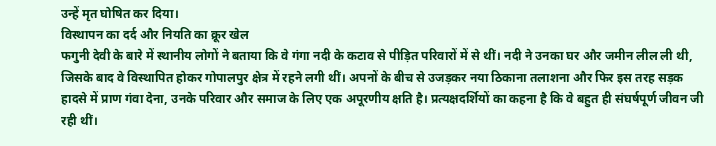उन्हें मृत घोषित कर दिया।
विस्थापन का दर्द और नियति का क्रूर खेल
फगुनी देवी के बारे में स्थानीय लोगों ने बताया कि वे गंगा नदी के कटाव से पीड़ित परिवारों में से थीं। नदी ने उनका घर और जमीन लील ली थी, जिसके बाद वे विस्थापित होकर गोपालपुर क्षेत्र में रहने लगी थीं। अपनों के बीच से उजड़कर नया ठिकाना तलाशना और फिर इस तरह सड़क हादसे में प्राण गंवा देना, उनके परिवार और समाज के लिए एक अपूरणीय क्षति है। प्रत्यक्षदर्शियों का कहना है कि वे बहुत ही संघर्षपूर्ण जीवन जी रही थीं।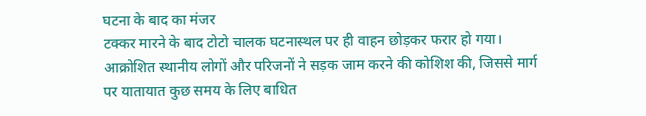घटना के बाद का मंजर
टक्कर मारने के बाद टोटो चालक घटनास्थल पर ही वाहन छोड़कर फरार हो गया। आक्रोशित स्थानीय लोगों और परिजनों ने सड़क जाम करने की कोशिश की, जिससे मार्ग पर यातायात कुछ समय के लिए बाधित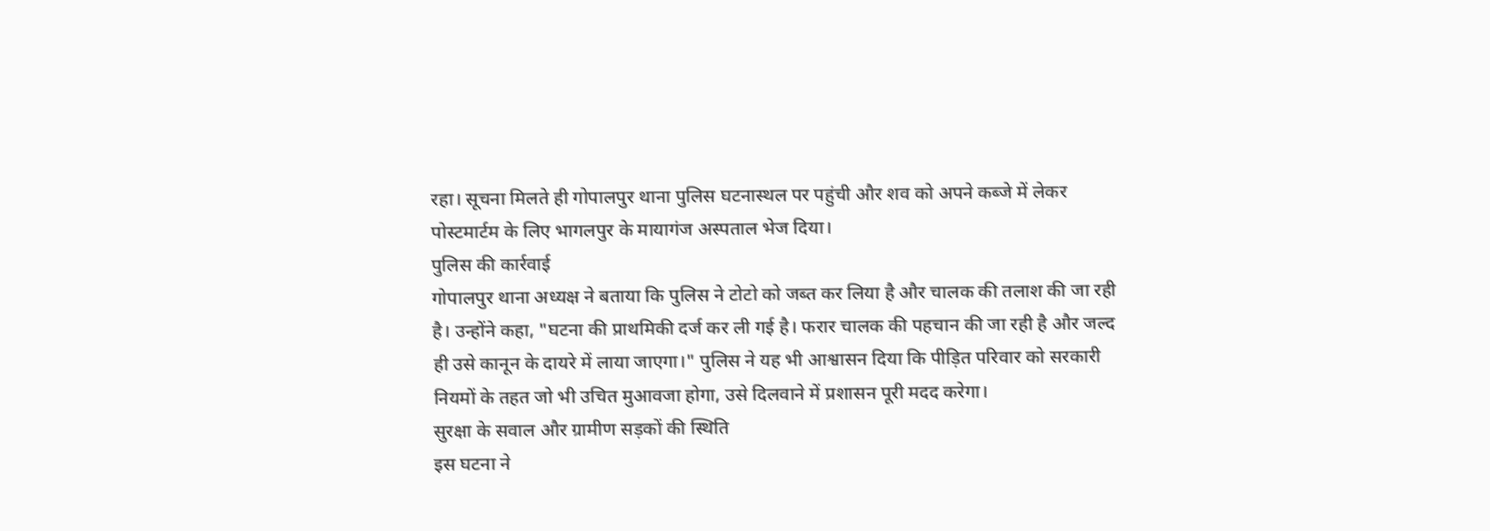रहा। सूचना मिलते ही गोपालपुर थाना पुलिस घटनास्थल पर पहुंची और शव को अपने कब्जे में लेकर पोस्टमार्टम के लिए भागलपुर के मायागंज अस्पताल भेज दिया।
पुलिस की कार्रवाई
गोपालपुर थाना अध्यक्ष ने बताया कि पुलिस ने टोटो को जब्त कर लिया है और चालक की तलाश की जा रही है। उन्होंने कहा, "घटना की प्राथमिकी दर्ज कर ली गई है। फरार चालक की पहचान की जा रही है और जल्द ही उसे कानून के दायरे में लाया जाएगा।" पुलिस ने यह भी आश्वासन दिया कि पीड़ित परिवार को सरकारी नियमों के तहत जो भी उचित मुआवजा होगा, उसे दिलवाने में प्रशासन पूरी मदद करेगा।
सुरक्षा के सवाल और ग्रामीण सड़कों की स्थिति
इस घटना ने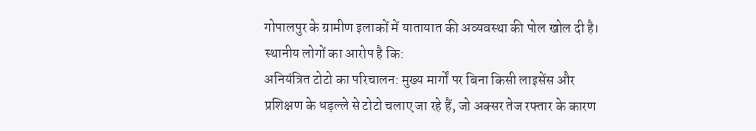गोपालपुर के ग्रामीण इलाकों में यातायात की अव्यवस्था की पोल खोल दी है। स्थानीय लोगों का आरोप है कि:
अनियंत्रित टोटो का परिचालन: मुख्य मार्गों पर बिना किसी लाइसेंस और प्रशिक्षण के धड़ल्ले से टोटो चलाए जा रहे हैं, जो अक्सर तेज रफ्तार के कारण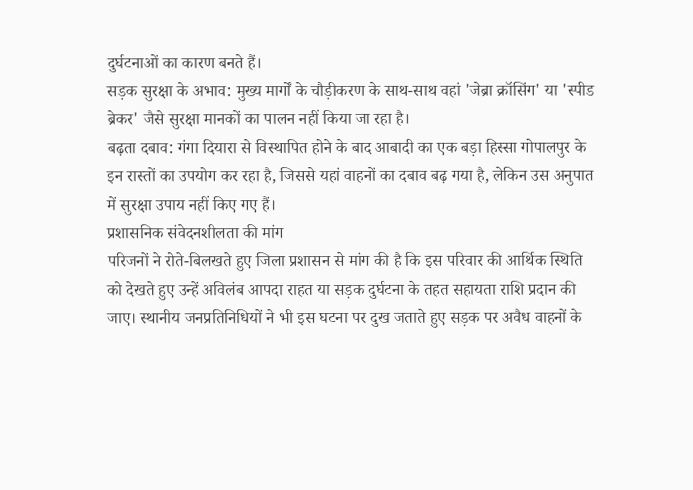दुर्घटनाओं का कारण बनते हैं।
सड़क सुरक्षा के अभाव: मुख्य मार्गों के चौड़ीकरण के साथ-साथ वहां 'जेब्रा क्रॉसिंग' या 'स्पीड ब्रेकर' जैसे सुरक्षा मानकों का पालन नहीं किया जा रहा है।
बढ़ता दबाव: गंगा दियारा से विस्थापित होने के बाद आबादी का एक बड़ा हिस्सा गोपालपुर के इन रास्तों का उपयोग कर रहा है, जिससे यहां वाहनों का दबाव बढ़ गया है, लेकिन उस अनुपात में सुरक्षा उपाय नहीं किए गए हैं।
प्रशासनिक संवेदनशीलता की मांग
परिजनों ने रोते-बिलखते हुए जिला प्रशासन से मांग की है कि इस परिवार की आर्थिक स्थिति को देखते हुए उन्हें अविलंब आपदा राहत या सड़क दुर्घटना के तहत सहायता राशि प्रदान की जाए। स्थानीय जनप्रतिनिधियों ने भी इस घटना पर दुख जताते हुए सड़क पर अवैध वाहनों के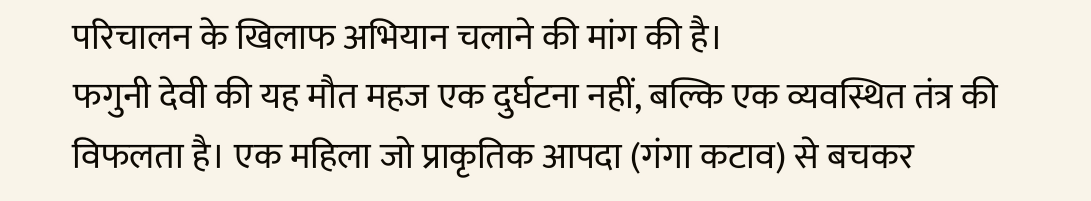परिचालन के खिलाफ अभियान चलाने की मांग की है।
फगुनी देवी की यह मौत महज एक दुर्घटना नहीं, बल्कि एक व्यवस्थित तंत्र की विफलता है। एक महिला जो प्राकृतिक आपदा (गंगा कटाव) से बचकर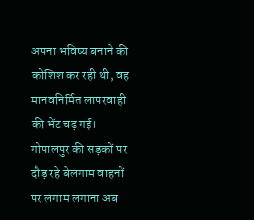अपना भविष्य बनाने की कोशिश कर रही थी, वह मानवनिर्मित लापरवाही की भेंट चढ़ गई। गोपालपुर की सड़कों पर दौड़ रहे बेलगाम वाहनों पर लगाम लगाना अब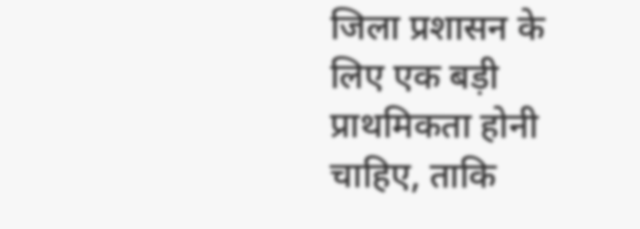जिला प्रशासन के लिए एक बड़ी प्राथमिकता होनी चाहिए, ताकि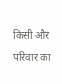किसी और परिवार का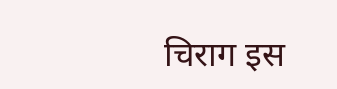चिराग इस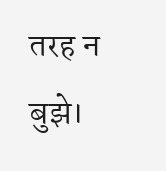तरह न बुझे।